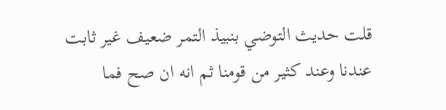قلت حديث التوضي بنبيذ التمر ضعيف غير ثابت عندنا وعند كثير من قومنا ثم انه ان صح فما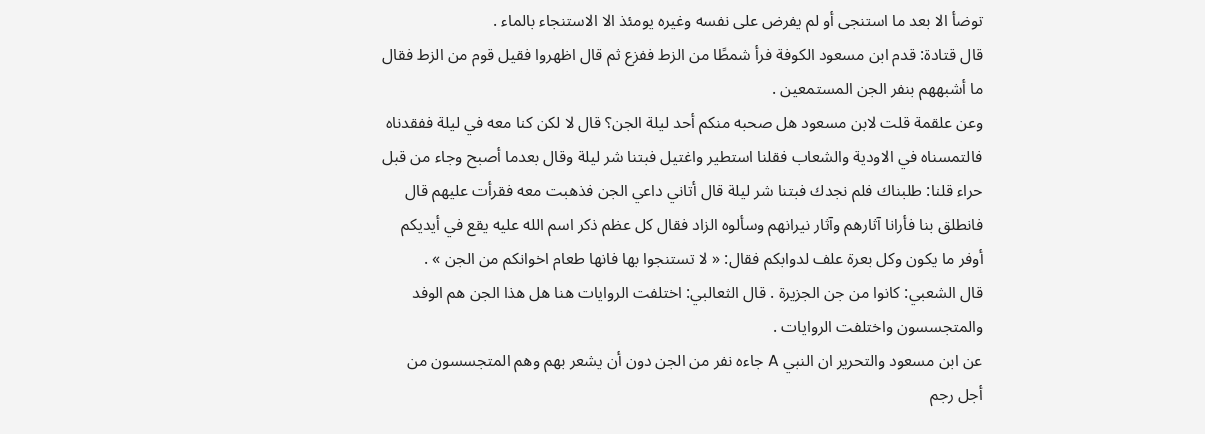توضأ الا بعد ما استنجى أو لم يفرض على نفسه وغيره يومئذ الا الاستنجاء بالماء .
قال قتادة: قدم ابن مسعود الكوفة فرأ شمطًا من الزط ففزع ثم قال اظهروا فقيل قوم من الزط فقال ما أشبههم بنفر الجن المستمعين .
وعن علقمة قلت لابن مسعود هل صحبه منكم أحد ليلة الجن؟ قال لا لكن كنا معه في ليلة ففقدناه فالتمسناه في الاودية والشعاب فقلنا استطير واغتيل فبتنا شر ليلة وقال بعدما أصبح وجاء من قبل حراء قلنا: طلبناك فلم نجدك فبتنا شر ليلة قال أتاني داعي الجن فذهبت معه فقرأت عليهم قال فانطلق بنا فأرانا آثارهم وآثار نيرانهم وسألوه الزاد فقال كل عظم ذكر اسم الله عليه يقع في أيديكم أوفر ما يكون وكل بعرة علف لدوابكم فقال: « لا تستنجوا بها فانها طعام اخوانكم من الجن » .
قال الشعبي: كانوا من جن الجزيرة . قال الثعالبي: اختلفت الروايات هنا هل هذا الجن هم الوفد والمتجسسون واختلفت الروايات .
عن ابن مسعود والتحرير ان النبي A جاءه نفر من الجن دون أن يشعر بهم وهم المتجسسون من أجل رجم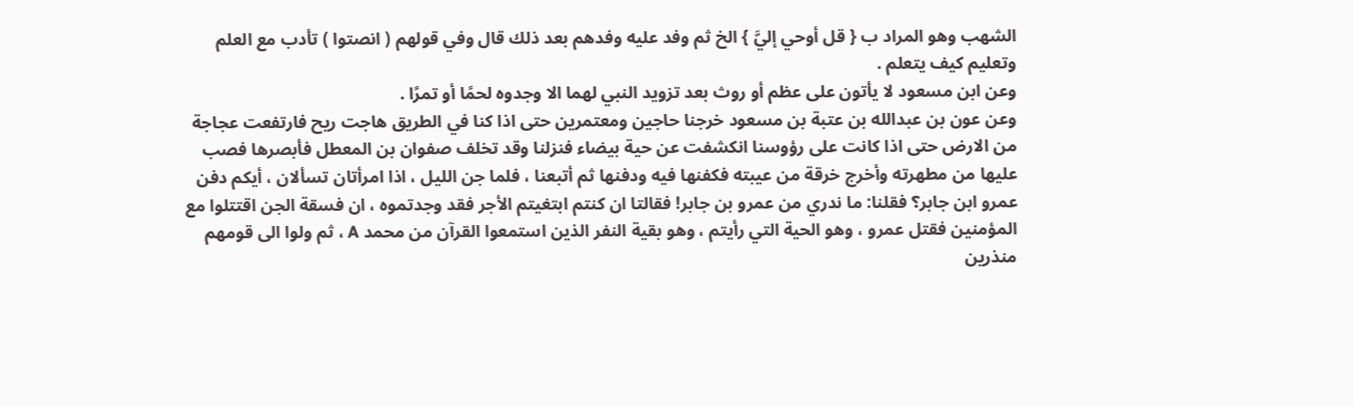الشهب وهو المراد ب { قل أوحي إليَّ } الخ ثم وفد عليه وفدهم بعد ذلك قال وفي قولهم ( انصتوا ) تأدب مع العلم وتعليم كيف يتعلم .
وعن ابن مسعود لا يأتون على عظم أو روث بعد تزويد النبي لهما الا وجدوه لحمًا أو تمرًا .
وعن عون بن عبدالله بن عتبة بن مسعود خرجنا حاجين ومعتمرين حتى اذا كنا في الطريق هاجت ريح فارتفعت عجاجة من الارض حتى اذا كانت على رؤوسنا انكشفت عن حية بيضاء فنزلنا وقد تخلف صفوان بن المعطل فأبصرها فصب عليها من مطهرته وأخرج خرقة من عيبته فكفنها فيه ودفنها ثم أتبعنا ، فلما جن الليل ، اذا امرأتان تسألان ، أيكم دفن عمرو ابن جابر؟ فقلنا: ما ندري من عمرو بن جابر! فقالتا ان كنتم ابتغيتم الأجر فقد وجدتموه ، ان فسقة الجن اقتتلوا مع المؤمنين فقتل عمرو ، وهو الحية التي رأيتم ، وهو بقية النفر الذين استمعوا القرآن من محمد A ، ثم ولوا الى قومهم منذرين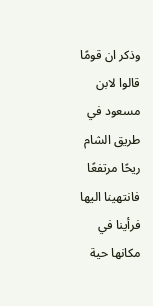وذكر ان قومًا قالوا لابن مسعود في طريق الشام ريحًا مرتفعًا فانتهينا اليها فرأينا في مكانها حية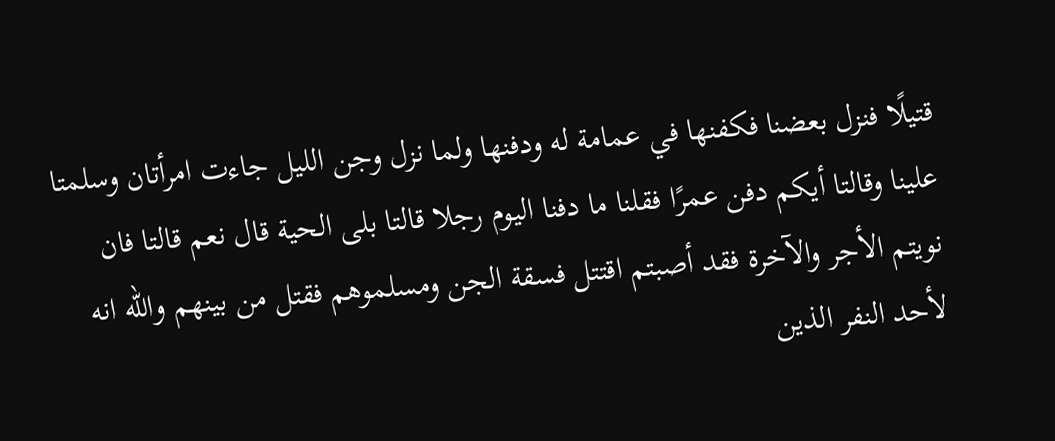قتيلًا فنزل بعضنا فكفنها في عمامة له ودفنها ولما نزل وجن الليل جاءت امرأتان وسلمتا علينا وقالتا أيكم دفن عمرًا فقلنا ما دفنا اليوم رجلا قالتا بلى الحية قال نعم قالتا فان نويتم الأجر والآخرة فقد أصبتم اقتتل فسقة الجن ومسلموهم فقتل من بينهم والله انه لأحد النفر الذين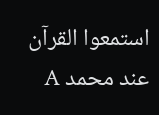استمعوا القرآن عند محمد A